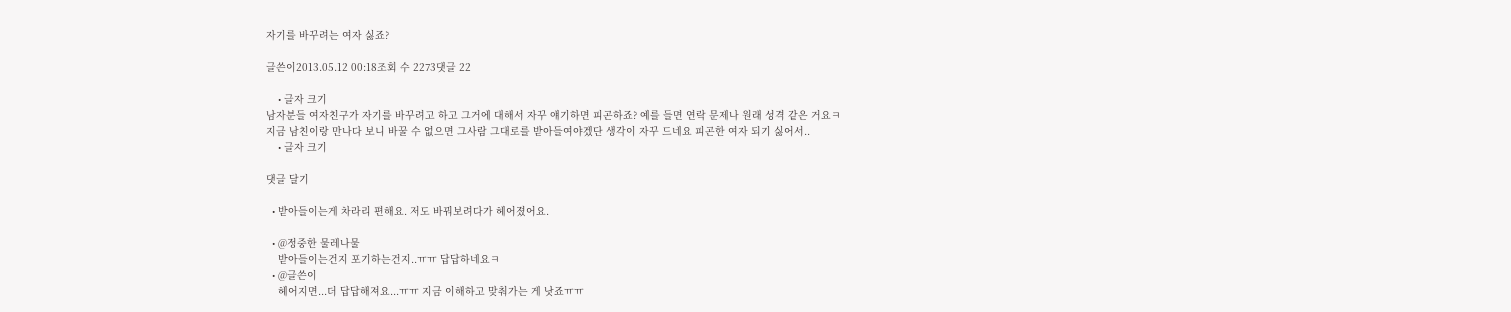자기를 바꾸려는 여자 싫죠?

글쓴이2013.05.12 00:18조회 수 2273댓글 22

    • 글자 크기
남자분들 여자친구가 자기를 바꾸려고 하고 그거에 대해서 자꾸 얘기하면 피곤하죠? 예를 들면 연락 문제나 원래 성격 같은 거요ㅋ
지금 남친이랑 만나다 보니 바꿀 수 없으면 그사람 그대로를 받아들여야겠단 생각이 자꾸 드네요 피곤한 여자 되기 싫어서..
    • 글자 크기

댓글 달기

  • 받아들이는게 차라리 편해요. 저도 바꿔보려다가 헤어졌어요.

  • @정중한 물레나물
    받아들이는건지 포기하는건지..ㅠㅠ 답답하네요ㅋ
  • @글쓴이
    헤어지면...더 답답해져요...ㅠㅠ 지금 이해하고 맞춰가는 게 낫죠ㅠㅠ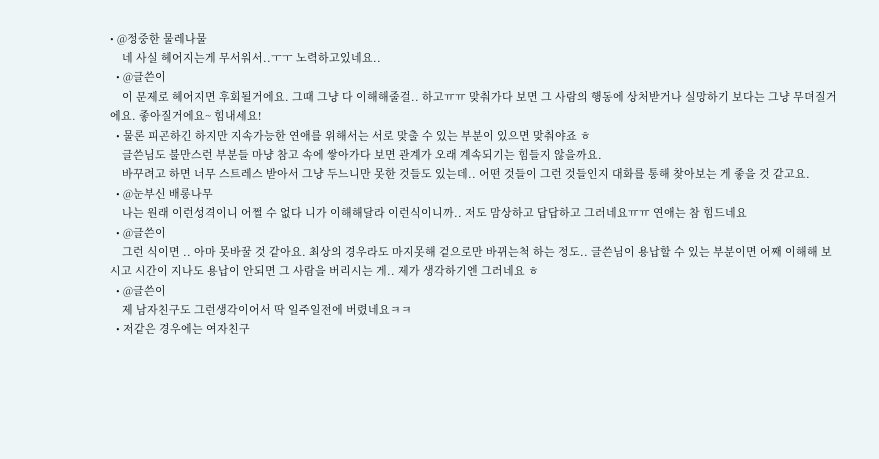• @정중한 물레나물
    네 사실 헤어지는게 무서워서..ㅜㅜ 노력하고있네요..
  • @글쓴이
    이 문제로 헤어지면 후회될거에요. 그때 그냥 다 이해해줄걸.. 하고ㅠㅠ 맞춰가다 보면 그 사람의 행동에 상처받거나 실망하기 보다는 그냥 무뎌질거에요. 좋아질거에요~ 힘내세요!
  • 물론 피곤하긴 하지만 지속가능한 연애를 위해서는 서로 맞출 수 있는 부분이 있으면 맞춰야죠 ㅎ
    글쓴님도 불만스런 부분들 마냥 참고 속에 쌓아가다 보면 관계가 오래 계속되기는 힘들지 않을까요.
    바꾸려고 하면 너무 스트레스 받아서 그냥 두느니만 못한 것들도 있는데.. 어떤 것들이 그런 것들인지 대화를 통해 찾아보는 게 좋을 것 같고요.
  • @눈부신 배롱나무
    나는 원래 이런성격이니 어쩔 수 없다 니가 이해해달라 이런식이니까.. 저도 맘상하고 답답하고 그러네요ㅠㅠ 연애는 참 힘드네요
  • @글쓴이
    그런 식이면 .. 아마 못바꿀 것 같아요. 최상의 경우라도 마지못해 겉으로만 바뀌는척 하는 정도.. 글쓴님이 용납할 수 있는 부분이면 어째 이해해 보시고 시간이 지나도 용납이 안되면 그 사람을 버리시는 게.. 제가 생각하기엔 그러네요 ㅎ
  • @글쓴이
    제 남자친구도 그런생각이어서 딱 일주일전에 버렸네요ㅋㅋ
  • 저같은 경우에는 여자친구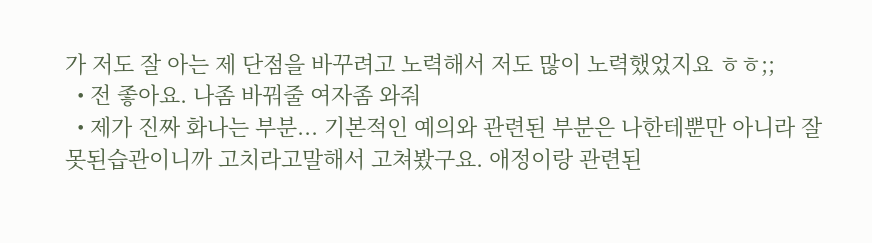가 저도 잘 아는 제 단점을 바꾸려고 노력해서 저도 많이 노력했었지요 ㅎㅎ;;
  • 전 좋아요. 나좀 바꿔줄 여자좀 와줘
  • 제가 진짜 화나는 부분... 기본적인 예의와 관련된 부분은 나한테뿐만 아니라 잘못된습관이니까 고치라고말해서 고쳐봤구요. 애정이랑 관련된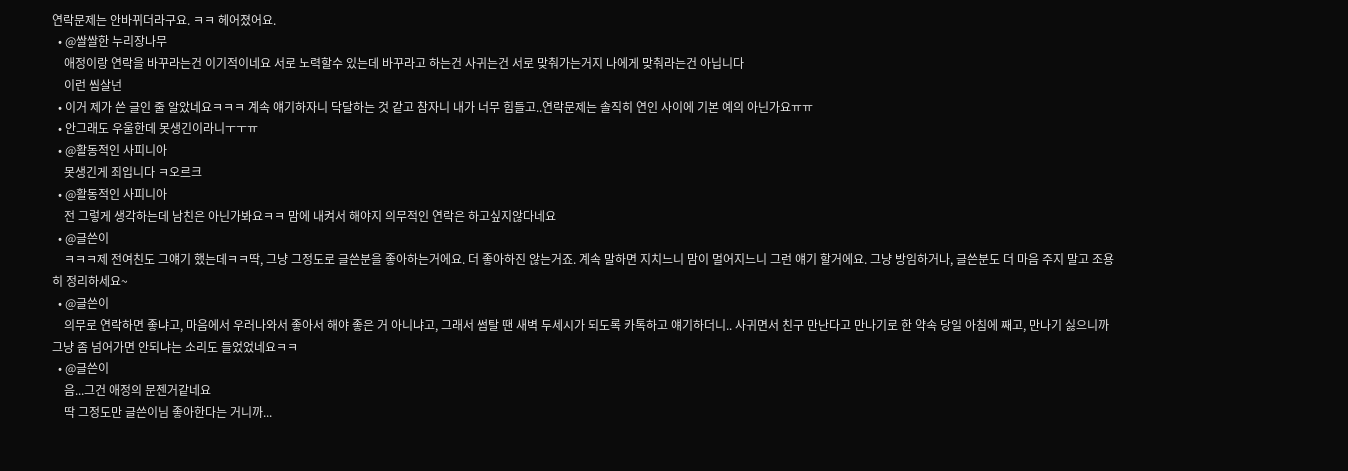연락문제는 안바뀌더라구요. ㅋㅋ 헤어졌어요.
  • @쌀쌀한 누리장나무
    애정이랑 연락을 바꾸라는건 이기적이네요 서로 노력할수 있는데 바꾸라고 하는건 사귀는건 서로 맞춰가는거지 나에게 맞춰라는건 아닙니다
    이런 씸살넌
  • 이거 제가 쓴 글인 줄 알았네요ㅋㅋㅋ 계속 얘기하자니 닥달하는 것 같고 참자니 내가 너무 힘들고..연락문제는 솔직히 연인 사이에 기본 예의 아닌가요ㅠㅠ
  • 안그래도 우울한데 못생긴이라니ㅜㅜㅠ
  • @활동적인 사피니아
    못생긴게 죄입니다 ㅋ오르크
  • @활동적인 사피니아
    전 그렇게 생각하는데 남친은 아닌가봐요ㅋㅋ 맘에 내켜서 해야지 의무적인 연락은 하고싶지않다네요
  • @글쓴이
    ㅋㅋㅋ제 전여친도 그얘기 했는데ㅋㅋ딱, 그냥 그정도로 글쓴분을 좋아하는거에요. 더 좋아하진 않는거죠. 계속 말하면 지치느니 맘이 멀어지느니 그런 얘기 할거에요. 그냥 방임하거나, 글쓴분도 더 마음 주지 말고 조용히 정리하세요~
  • @글쓴이
    의무로 연락하면 좋냐고, 마음에서 우러나와서 좋아서 해야 좋은 거 아니냐고, 그래서 썸탈 땐 새벽 두세시가 되도록 카톡하고 얘기하더니.. 사귀면서 친구 만난다고 만나기로 한 약속 당일 아침에 째고, 만나기 싫으니까 그냥 좀 넘어가면 안되냐는 소리도 들었었네요ㅋㅋ
  • @글쓴이
    음...그건 애정의 문젠거같네요
    딱 그정도만 글쓴이님 좋아한다는 거니까...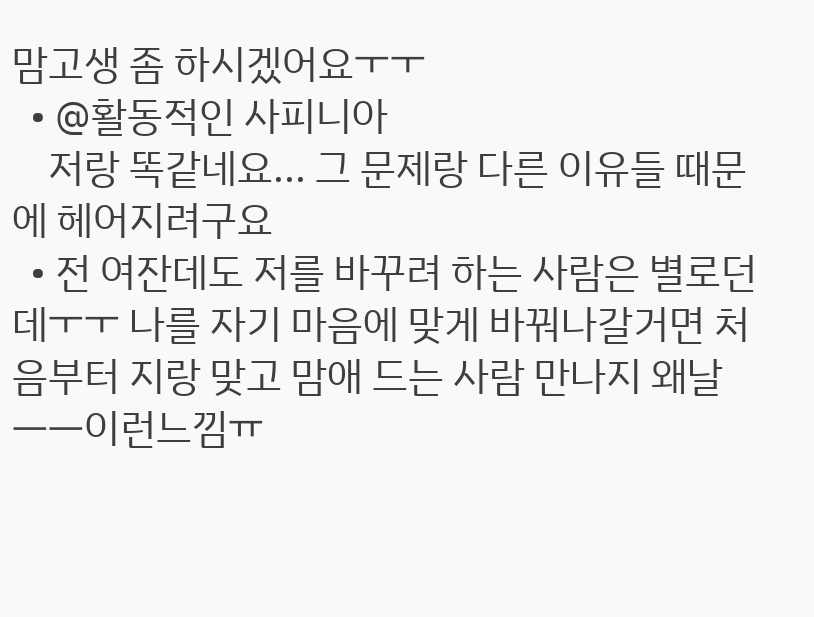맘고생 좀 하시겠어요ㅜㅜ
  • @활동적인 사피니아
    저랑 똑같네요... 그 문제랑 다른 이유들 때문에 헤어지려구요
  • 전 여잔데도 저를 바꾸려 하는 사람은 별로던데ㅜㅜ 나를 자기 마음에 맞게 바꿔나갈거면 처음부터 지랑 맞고 맘애 드는 사람 만나지 왜날ㅡㅡ이런느낌ㅠ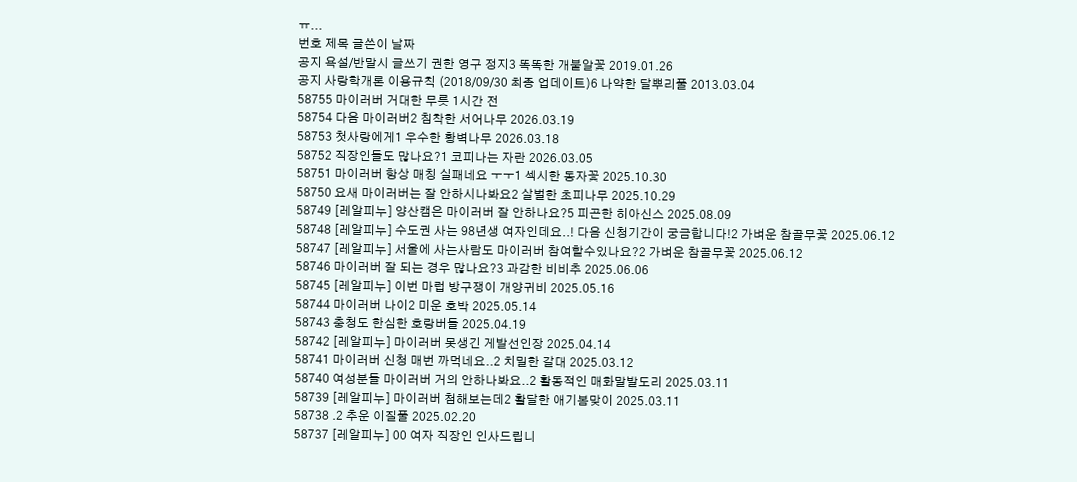ㅠ...
번호 제목 글쓴이 날짜
공지 욕설/반말시 글쓰기 권한 영구 정지3 똑똑한 개불알꽃 2019.01.26
공지 사랑학개론 이용규칙 (2018/09/30 최종 업데이트)6 나약한 달뿌리풀 2013.03.04
58755 마이러버 거대한 무릇 1시간 전
58754 다음 마이러버2 침착한 서어나무 2026.03.19
58753 첫사랑에게1 우수한 황벽나무 2026.03.18
58752 직장인들도 많나요?1 코피나는 자란 2026.03.05
58751 마이러버 항상 매칭 실패네요 ㅜㅜ1 섹시한 동자꽃 2025.10.30
58750 요새 마이러버는 잘 안하시나봐요2 살벌한 초피나무 2025.10.29
58749 [레알피누] 양산캠은 마이러버 잘 안하나요?5 피곤한 히아신스 2025.08.09
58748 [레알피누] 수도권 사는 98년생 여자인데요..! 다음 신청기간이 궁금합니다!2 가벼운 참골무꽃 2025.06.12
58747 [레알피누] 서울에 사는사람도 마이러버 참여할수있나요?2 가벼운 참골무꽃 2025.06.12
58746 마이러버 잘 되는 경우 많나요?3 과감한 비비추 2025.06.06
58745 [레알피누] 이번 마럽 방구쟁이 개양귀비 2025.05.16
58744 마이러버 나이2 미운 호박 2025.05.14
58743 충청도 한심한 호랑버들 2025.04.19
58742 [레알피누] 마이러버 못생긴 게발선인장 2025.04.14
58741 마이러버 신청 매번 까먹네요..2 치밀한 갈대 2025.03.12
58740 여성분들 마이러버 거의 안하나봐요..2 활동적인 매화말발도리 2025.03.11
58739 [레알피누] 마이러버 첨해보는데2 활달한 애기봄맞이 2025.03.11
58738 .2 추운 이질풀 2025.02.20
58737 [레알피누] 00 여자 직장인 인사드립니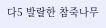다5 발랄한 참죽나무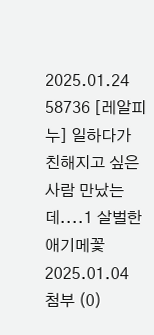2025.01.24
58736 [레알피누] 일하다가 친해지고 싶은 사람 만났는데....1 살벌한 애기메꽃 2025.01.04
첨부 (0)